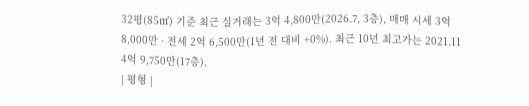32평(85㎡) 기준 최근 실거래는 3억 4,800만(2026.7, 3층), 매매 시세 3억 8,000만 · 전세 2억 6,500만(1년 전 대비 +0%). 최근 10년 최고가는 2021.11 4억 9,750만(17층).
| 평형 |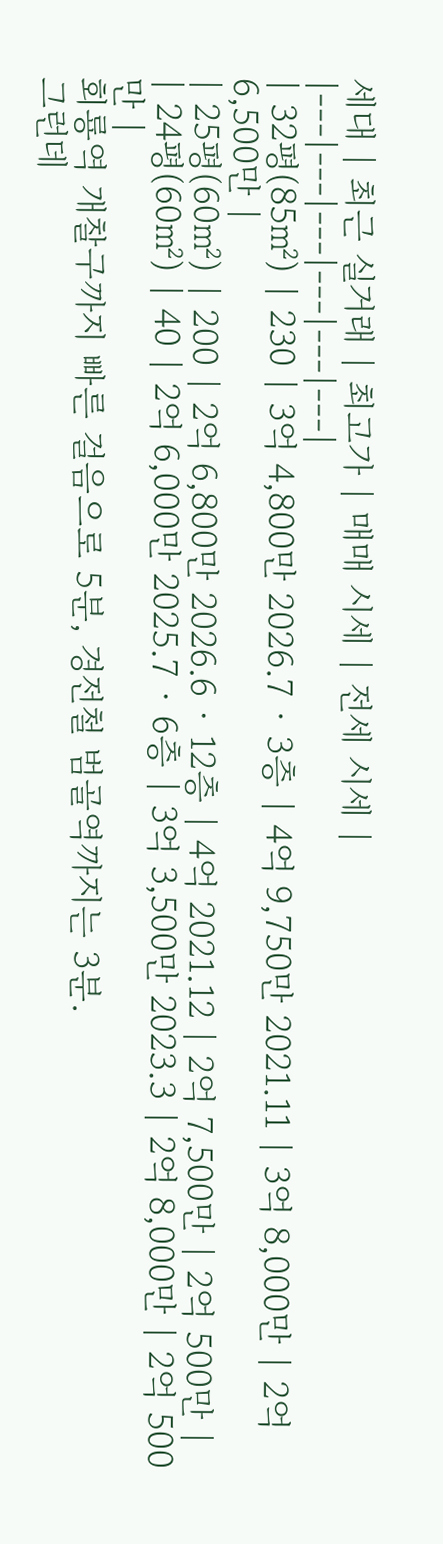세대 | 최근 실거래 | 최고가 | 매매 시세 | 전세 시세 |
|---|---|---|---|---|---|
| 32평(85㎡) | 230 | 3억 4,800만 2026.7 · 3층 | 4억 9,750만 2021.11 | 3억 8,000만 | 2억 6,500만 |
| 25평(60㎡) | 200 | 2억 6,800만 2026.6 · 12층 | 4억 2021.12 | 2억 7,500만 | 2억 500만 |
| 24평(60㎡) | 40 | 2억 6,000만 2025.7 · 6층 | 3억 3,500만 2023.3 | 2억 8,000만 | 2억 500만 |
회룡역 개찰구까지 빠른 걸음으로 5분, 경전철 범골역까지는 3분.
그런데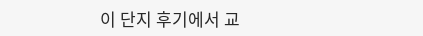이 단지 후기에서 교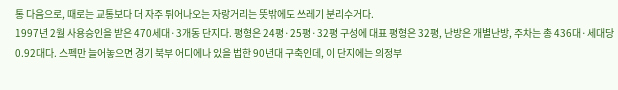통 다음으로, 때로는 교통보다 더 자주 튀어나오는 자랑거리는 뜻밖에도 쓰레기 분리수거다.
1997년 2월 사용승인을 받은 470세대·3개동 단지다. 평형은 24평·25평·32평 구성에 대표 평형은 32평, 난방은 개별난방, 주차는 총 436대·세대당 0.92대다. 스펙만 늘어놓으면 경기 북부 어디에나 있을 법한 90년대 구축인데, 이 단지에는 의정부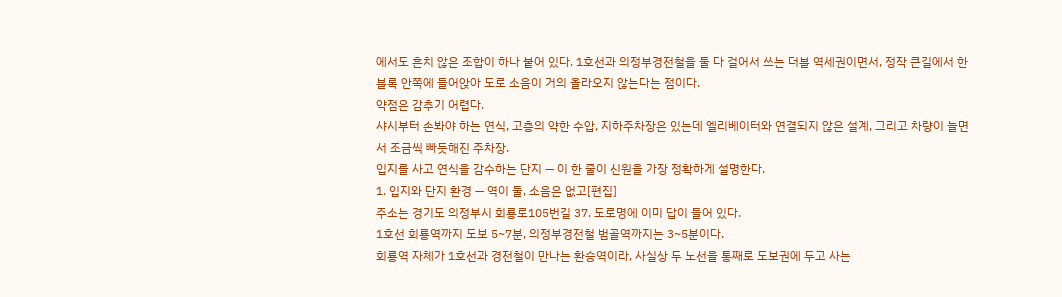에서도 흔치 않은 조합이 하나 붙어 있다. 1호선과 의정부경전철을 둘 다 걸어서 쓰는 더블 역세권이면서, 정작 큰길에서 한 블록 안쪽에 들어앉아 도로 소음이 거의 올라오지 않는다는 점이다.
약점은 감추기 어렵다.
샤시부터 손봐야 하는 연식, 고층의 약한 수압, 지하주차장은 있는데 엘리베이터와 연결되지 않은 설계, 그리고 차량이 늘면서 조금씩 빠듯해진 주차장.
입지를 사고 연식을 감수하는 단지 — 이 한 줄이 신원을 가장 정확하게 설명한다.
1. 입지와 단지 환경 — 역이 둘, 소음은 없고[편집]
주소는 경기도 의정부시 회룡로105번길 37. 도로명에 이미 답이 들어 있다.
1호선 회룡역까지 도보 5~7분, 의정부경전철 범골역까지는 3~5분이다.
회룡역 자체가 1호선과 경전철이 만나는 환승역이라, 사실상 두 노선을 통째로 도보권에 두고 사는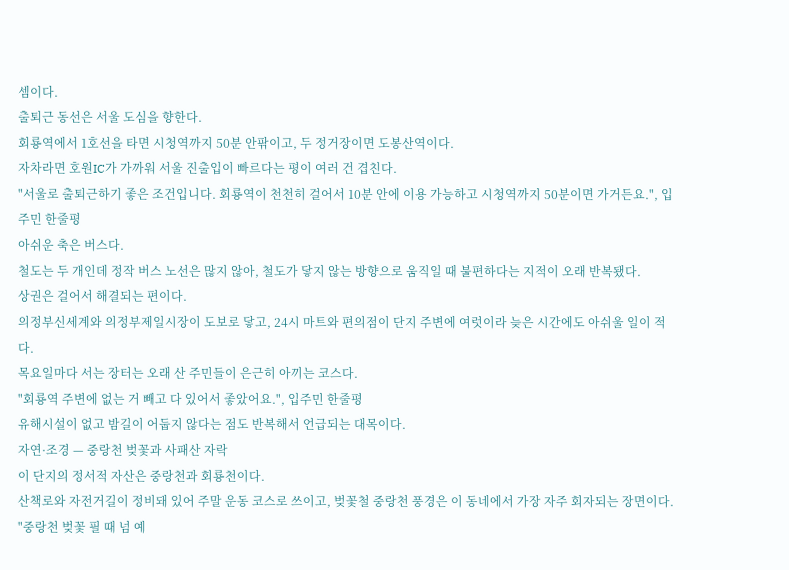셈이다.
출퇴근 동선은 서울 도심을 향한다.
회룡역에서 1호선을 타면 시청역까지 50분 안팎이고, 두 정거장이면 도봉산역이다.
자차라면 호원IC가 가까워 서울 진출입이 빠르다는 평이 여러 건 겹친다.
"서울로 출퇴근하기 좋은 조건입니다. 회룡역이 천천히 걸어서 10분 안에 이용 가능하고 시청역까지 50분이면 가거든요.", 입주민 한줄평
아쉬운 축은 버스다.
철도는 두 개인데 정작 버스 노선은 많지 않아, 철도가 닿지 않는 방향으로 움직일 때 불편하다는 지적이 오래 반복됐다.
상권은 걸어서 해결되는 편이다.
의정부신세계와 의정부제일시장이 도보로 닿고, 24시 마트와 편의점이 단지 주변에 여럿이라 늦은 시간에도 아쉬울 일이 적다.
목요일마다 서는 장터는 오래 산 주민들이 은근히 아끼는 코스다.
"회룡역 주변에 없는 거 빼고 다 있어서 좋았어요.", 입주민 한줄평
유해시설이 없고 밤길이 어둡지 않다는 점도 반복해서 언급되는 대목이다.
자연·조경 — 중랑천 벚꽃과 사패산 자락
이 단지의 정서적 자산은 중랑천과 회룡천이다.
산책로와 자전거길이 정비돼 있어 주말 운동 코스로 쓰이고, 벚꽃철 중랑천 풍경은 이 동네에서 가장 자주 회자되는 장면이다.
"중랑천 벚꽃 필 때 넘 예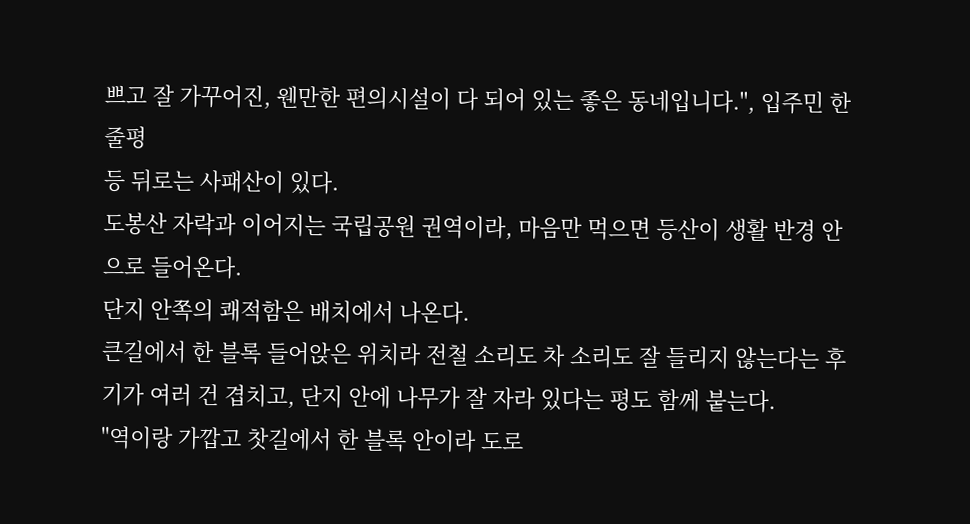쁘고 잘 가꾸어진, 웬만한 편의시설이 다 되어 있는 좋은 동네입니다.", 입주민 한줄평
등 뒤로는 사패산이 있다.
도봉산 자락과 이어지는 국립공원 권역이라, 마음만 먹으면 등산이 생활 반경 안으로 들어온다.
단지 안쪽의 쾌적함은 배치에서 나온다.
큰길에서 한 블록 들어앉은 위치라 전철 소리도 차 소리도 잘 들리지 않는다는 후기가 여러 건 겹치고, 단지 안에 나무가 잘 자라 있다는 평도 함께 붙는다.
"역이랑 가깝고 찻길에서 한 블록 안이라 도로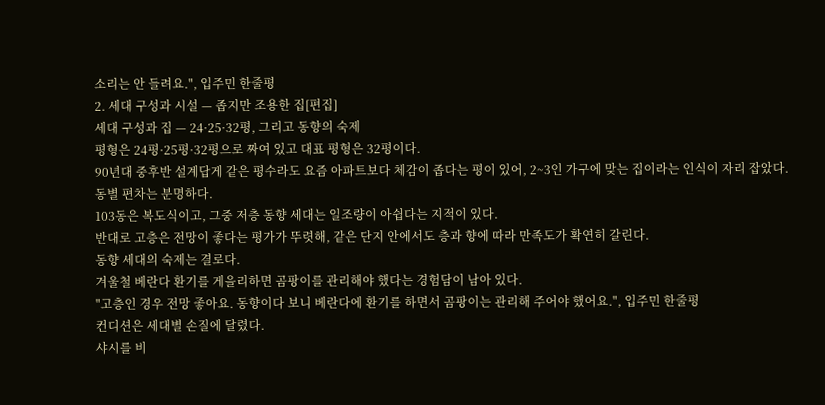소리는 안 들려요.", 입주민 한줄평
2. 세대 구성과 시설 — 좁지만 조용한 집[편집]
세대 구성과 집 — 24·25·32평, 그리고 동향의 숙제
평형은 24평·25평·32평으로 짜여 있고 대표 평형은 32평이다.
90년대 중후반 설계답게 같은 평수라도 요즘 아파트보다 체감이 좁다는 평이 있어, 2~3인 가구에 맞는 집이라는 인식이 자리 잡았다.
동별 편차는 분명하다.
103동은 복도식이고, 그중 저층 동향 세대는 일조량이 아쉽다는 지적이 있다.
반대로 고층은 전망이 좋다는 평가가 뚜렷해, 같은 단지 안에서도 층과 향에 따라 만족도가 확연히 갈린다.
동향 세대의 숙제는 결로다.
겨울철 베란다 환기를 게을리하면 곰팡이를 관리해야 했다는 경험담이 남아 있다.
"고층인 경우 전망 좋아요. 동향이다 보니 베란다에 환기를 하면서 곰팡이는 관리해 주어야 했어요.", 입주민 한줄평
컨디션은 세대별 손질에 달렸다.
샤시를 비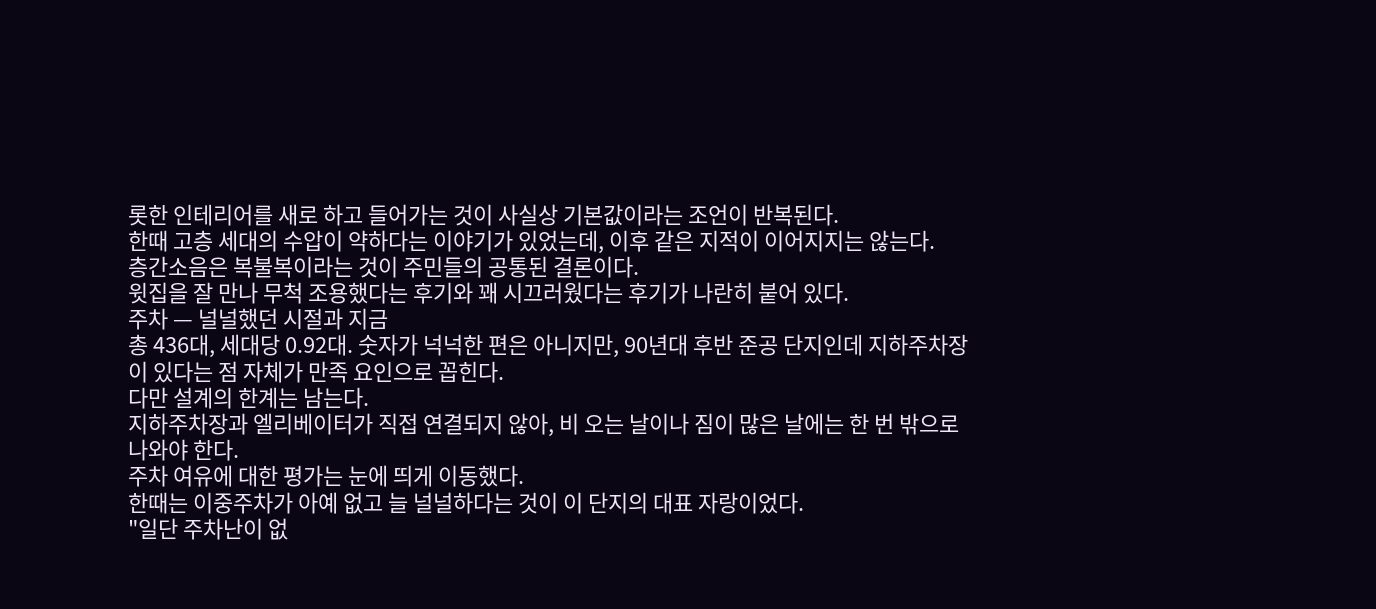롯한 인테리어를 새로 하고 들어가는 것이 사실상 기본값이라는 조언이 반복된다.
한때 고층 세대의 수압이 약하다는 이야기가 있었는데, 이후 같은 지적이 이어지지는 않는다.
층간소음은 복불복이라는 것이 주민들의 공통된 결론이다.
윗집을 잘 만나 무척 조용했다는 후기와 꽤 시끄러웠다는 후기가 나란히 붙어 있다.
주차 — 널널했던 시절과 지금
총 436대, 세대당 0.92대. 숫자가 넉넉한 편은 아니지만, 90년대 후반 준공 단지인데 지하주차장이 있다는 점 자체가 만족 요인으로 꼽힌다.
다만 설계의 한계는 남는다.
지하주차장과 엘리베이터가 직접 연결되지 않아, 비 오는 날이나 짐이 많은 날에는 한 번 밖으로 나와야 한다.
주차 여유에 대한 평가는 눈에 띄게 이동했다.
한때는 이중주차가 아예 없고 늘 널널하다는 것이 이 단지의 대표 자랑이었다.
"일단 주차난이 없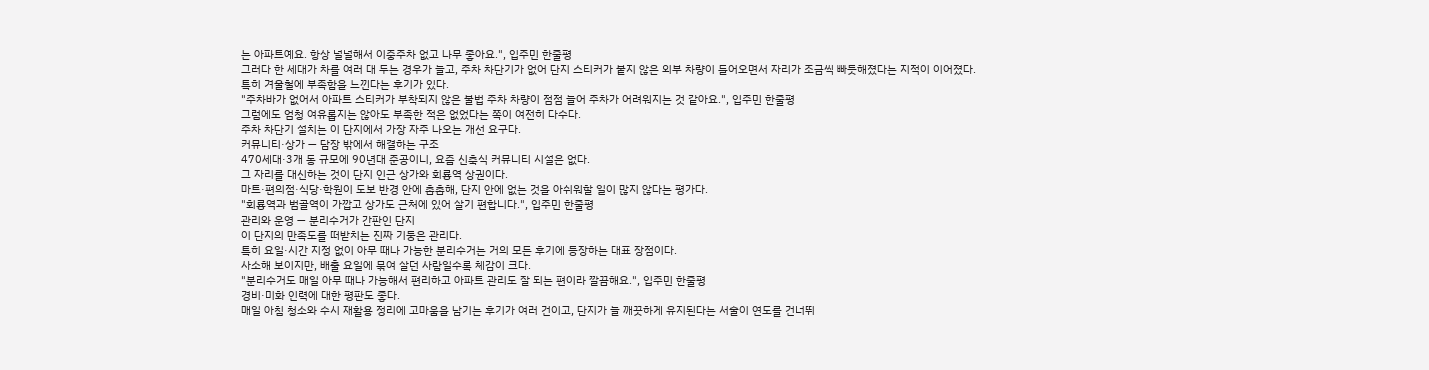는 아파트예요. 항상 널널해서 이중주차 없고 나무 좋아요.", 입주민 한줄평
그러다 한 세대가 차를 여러 대 두는 경우가 늘고, 주차 차단기가 없어 단지 스티커가 붙지 않은 외부 차량이 들어오면서 자리가 조금씩 빠듯해졌다는 지적이 이어졌다.
특히 겨울철에 부족함을 느낀다는 후기가 있다.
"주차바가 없어서 아파트 스티커가 부착되지 않은 불법 주차 차량이 점점 늘어 주차가 어려워지는 것 같아요.", 입주민 한줄평
그럼에도 엄청 여유롭지는 않아도 부족한 적은 없었다는 쪽이 여전히 다수다.
주차 차단기 설치는 이 단지에서 가장 자주 나오는 개선 요구다.
커뮤니티·상가 — 담장 밖에서 해결하는 구조
470세대·3개 동 규모에 90년대 준공이니, 요즘 신축식 커뮤니티 시설은 없다.
그 자리를 대신하는 것이 단지 인근 상가와 회룡역 상권이다.
마트·편의점·식당·학원이 도보 반경 안에 촘촘해, 단지 안에 없는 것을 아쉬워할 일이 많지 않다는 평가다.
"회룡역과 범골역이 가깝고 상가도 근처에 있어 살기 편합니다.", 입주민 한줄평
관리와 운영 — 분리수거가 간판인 단지
이 단지의 만족도를 떠받치는 진짜 기둥은 관리다.
특히 요일·시간 지정 없이 아무 때나 가능한 분리수거는 거의 모든 후기에 등장하는 대표 장점이다.
사소해 보이지만, 배출 요일에 묶여 살던 사람일수록 체감이 크다.
"분리수거도 매일 아무 때나 가능해서 편리하고 아파트 관리도 잘 되는 편이라 깔끔해요.", 입주민 한줄평
경비·미화 인력에 대한 평판도 좋다.
매일 아침 청소와 수시 재활용 정리에 고마움을 남기는 후기가 여러 건이고, 단지가 늘 깨끗하게 유지된다는 서술이 연도를 건너뛰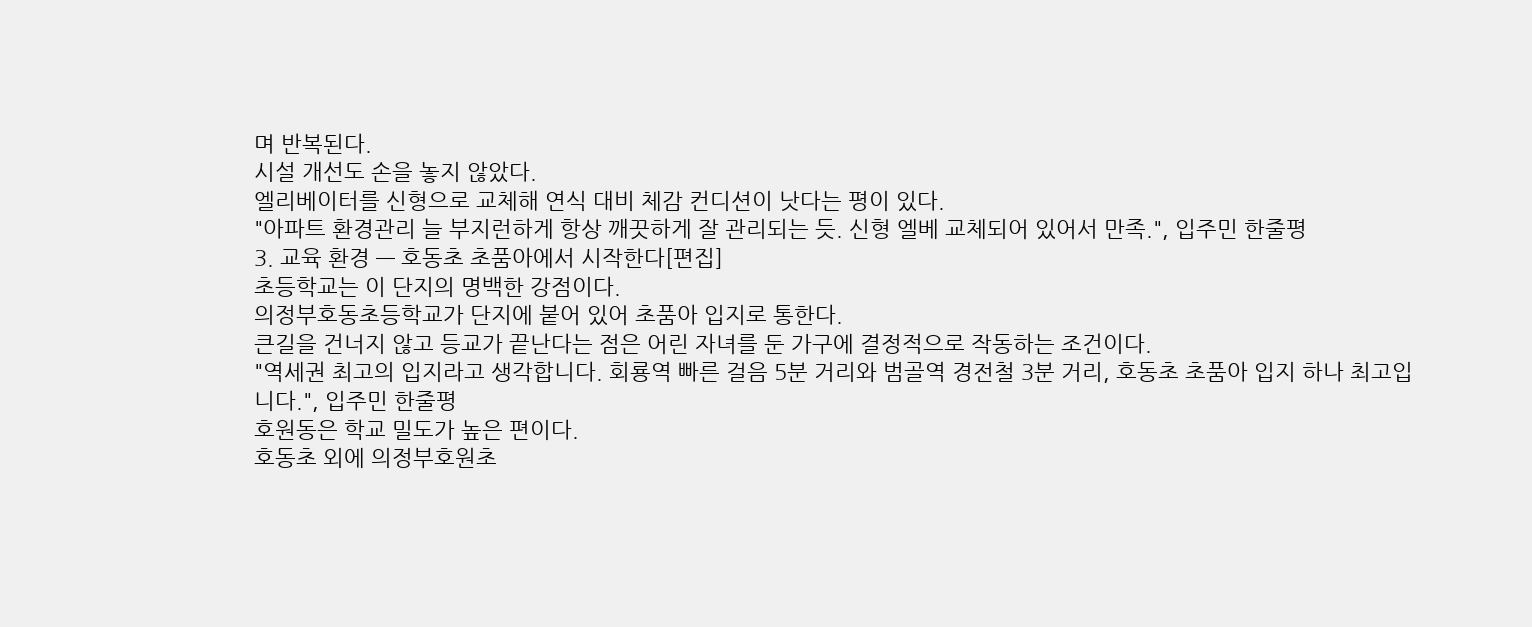며 반복된다.
시설 개선도 손을 놓지 않았다.
엘리베이터를 신형으로 교체해 연식 대비 체감 컨디션이 낫다는 평이 있다.
"아파트 환경관리 늘 부지런하게 항상 깨끗하게 잘 관리되는 듯. 신형 엘베 교체되어 있어서 만족.", 입주민 한줄평
3. 교육 환경 — 호동초 초품아에서 시작한다[편집]
초등학교는 이 단지의 명백한 강점이다.
의정부호동초등학교가 단지에 붙어 있어 초품아 입지로 통한다.
큰길을 건너지 않고 등교가 끝난다는 점은 어린 자녀를 둔 가구에 결정적으로 작동하는 조건이다.
"역세권 최고의 입지라고 생각합니다. 회룡역 빠른 걸음 5분 거리와 범골역 경전철 3분 거리, 호동초 초품아 입지 하나 최고입니다.", 입주민 한줄평
호원동은 학교 밀도가 높은 편이다.
호동초 외에 의정부호원초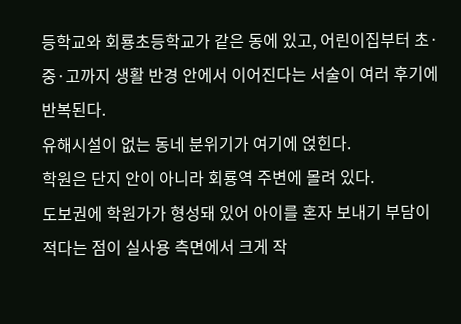등학교와 회룡초등학교가 같은 동에 있고, 어린이집부터 초·중·고까지 생활 반경 안에서 이어진다는 서술이 여러 후기에 반복된다.
유해시설이 없는 동네 분위기가 여기에 얹힌다.
학원은 단지 안이 아니라 회룡역 주변에 몰려 있다.
도보권에 학원가가 형성돼 있어 아이를 혼자 보내기 부담이 적다는 점이 실사용 측면에서 크게 작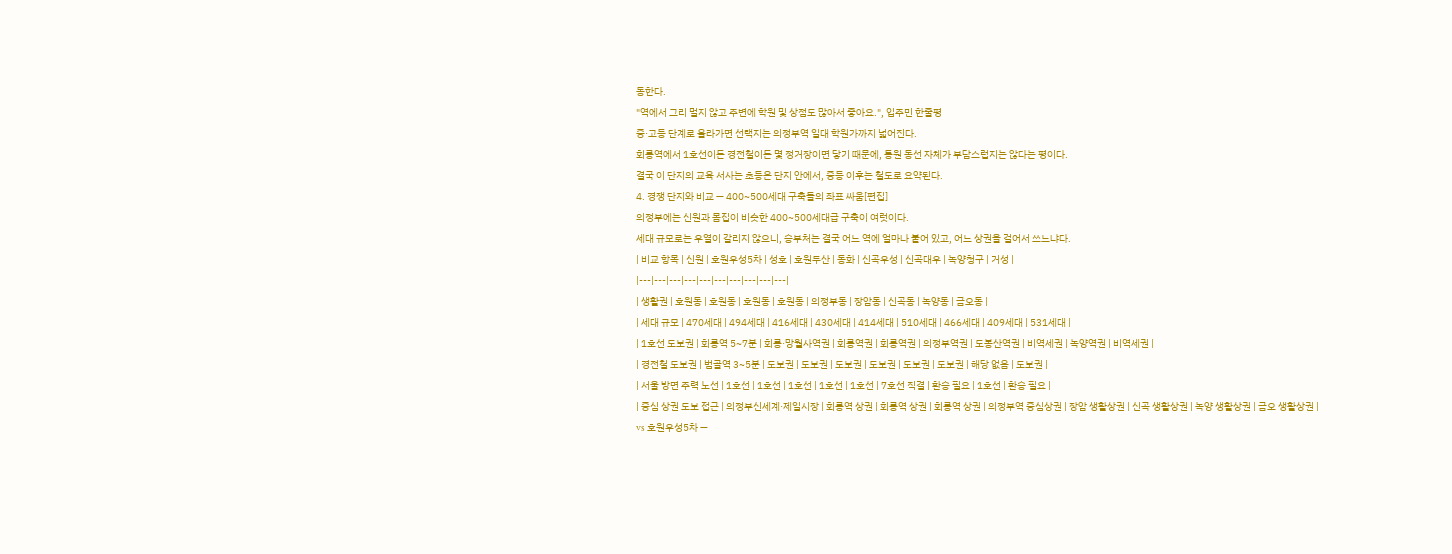동한다.
"역에서 그리 멀지 않고 주변에 학원 및 상점도 많아서 좋아요.", 입주민 한줄평
중·고등 단계로 올라가면 선택지는 의정부역 일대 학원가까지 넓어진다.
회룡역에서 1호선이든 경전철이든 몇 정거장이면 닿기 때문에, 통원 동선 자체가 부담스럽지는 않다는 평이다.
결국 이 단지의 교육 서사는 초등은 단지 안에서, 중등 이후는 철도로 요약된다.
4. 경쟁 단지와 비교 — 400~500세대 구축들의 좌표 싸움[편집]
의정부에는 신원과 몸집이 비슷한 400~500세대급 구축이 여럿이다.
세대 규모로는 우열이 갈리지 않으니, 승부처는 결국 어느 역에 얼마나 붙어 있고, 어느 상권을 걸어서 쓰느냐다.
| 비교 항목 | 신원 | 호원우성5차 | 성호 | 호원두산 | 동화 | 신곡우성 | 신곡대우 | 녹양청구 | 거성 |
|---|---|---|---|---|---|---|---|---|---|
| 생활권 | 호원동 | 호원동 | 호원동 | 호원동 | 의정부동 | 장암동 | 신곡동 | 녹양동 | 금오동 |
| 세대 규모 | 470세대 | 494세대 | 416세대 | 430세대 | 414세대 | 510세대 | 466세대 | 409세대 | 531세대 |
| 1호선 도보권 | 회룡역 5~7분 | 회룡·망월사역권 | 회룡역권 | 회룡역권 | 의정부역권 | 도봉산역권 | 비역세권 | 녹양역권 | 비역세권 |
| 경전철 도보권 | 범골역 3~5분 | 도보권 | 도보권 | 도보권 | 도보권 | 도보권 | 도보권 | 해당 없음 | 도보권 |
| 서울 방면 주력 노선 | 1호선 | 1호선 | 1호선 | 1호선 | 1호선 | 7호선 직결 | 환승 필요 | 1호선 | 환승 필요 |
| 중심 상권 도보 접근 | 의정부신세계·제일시장 | 회룡역 상권 | 회룡역 상권 | 회룡역 상권 | 의정부역 중심상권 | 장암 생활상권 | 신곡 생활상권 | 녹양 생활상권 | 금오 생활상권 |
vs 호원우성5차 —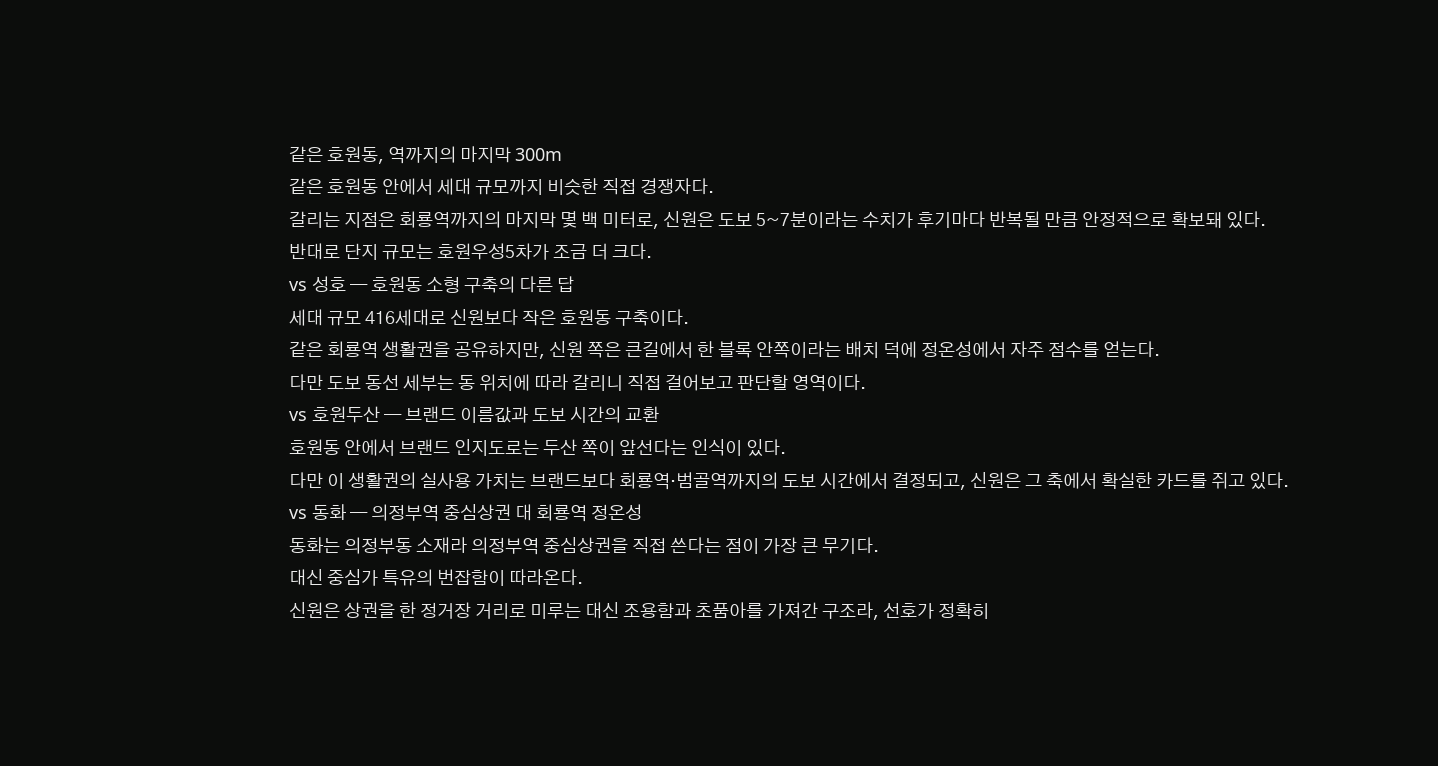같은 호원동, 역까지의 마지막 300m
같은 호원동 안에서 세대 규모까지 비슷한 직접 경쟁자다.
갈리는 지점은 회룡역까지의 마지막 몇 백 미터로, 신원은 도보 5~7분이라는 수치가 후기마다 반복될 만큼 안정적으로 확보돼 있다.
반대로 단지 규모는 호원우성5차가 조금 더 크다.
vs 성호 — 호원동 소형 구축의 다른 답
세대 규모 416세대로 신원보다 작은 호원동 구축이다.
같은 회룡역 생활권을 공유하지만, 신원 쪽은 큰길에서 한 블록 안쪽이라는 배치 덕에 정온성에서 자주 점수를 얻는다.
다만 도보 동선 세부는 동 위치에 따라 갈리니 직접 걸어보고 판단할 영역이다.
vs 호원두산 — 브랜드 이름값과 도보 시간의 교환
호원동 안에서 브랜드 인지도로는 두산 쪽이 앞선다는 인식이 있다.
다만 이 생활권의 실사용 가치는 브랜드보다 회룡역·범골역까지의 도보 시간에서 결정되고, 신원은 그 축에서 확실한 카드를 쥐고 있다.
vs 동화 — 의정부역 중심상권 대 회룡역 정온성
동화는 의정부동 소재라 의정부역 중심상권을 직접 쓴다는 점이 가장 큰 무기다.
대신 중심가 특유의 번잡함이 따라온다.
신원은 상권을 한 정거장 거리로 미루는 대신 조용함과 초품아를 가져간 구조라, 선호가 정확히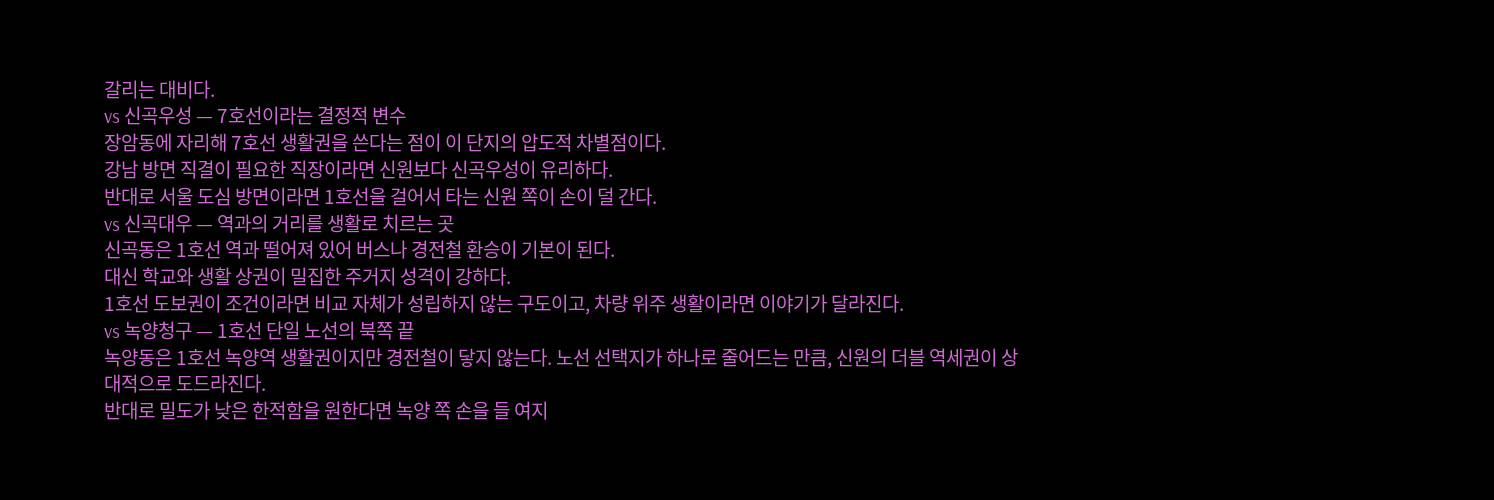갈리는 대비다.
vs 신곡우성 — 7호선이라는 결정적 변수
장암동에 자리해 7호선 생활권을 쓴다는 점이 이 단지의 압도적 차별점이다.
강남 방면 직결이 필요한 직장이라면 신원보다 신곡우성이 유리하다.
반대로 서울 도심 방면이라면 1호선을 걸어서 타는 신원 쪽이 손이 덜 간다.
vs 신곡대우 — 역과의 거리를 생활로 치르는 곳
신곡동은 1호선 역과 떨어져 있어 버스나 경전철 환승이 기본이 된다.
대신 학교와 생활 상권이 밀집한 주거지 성격이 강하다.
1호선 도보권이 조건이라면 비교 자체가 성립하지 않는 구도이고, 차량 위주 생활이라면 이야기가 달라진다.
vs 녹양청구 — 1호선 단일 노선의 북쪽 끝
녹양동은 1호선 녹양역 생활권이지만 경전철이 닿지 않는다. 노선 선택지가 하나로 줄어드는 만큼, 신원의 더블 역세권이 상대적으로 도드라진다.
반대로 밀도가 낮은 한적함을 원한다면 녹양 쪽 손을 들 여지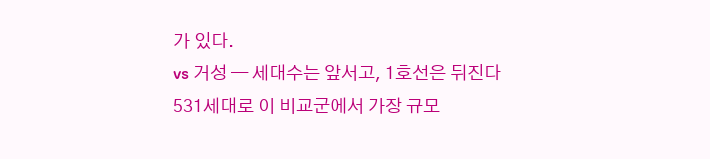가 있다.
vs 거성 — 세대수는 앞서고, 1호선은 뒤진다
531세대로 이 비교군에서 가장 규모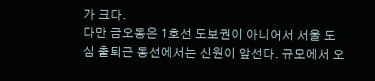가 크다.
다만 금오동은 1호선 도보권이 아니어서 서울 도심 출퇴근 동선에서는 신원이 앞선다. 규모에서 오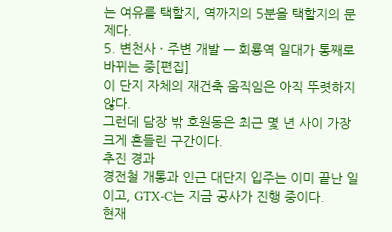는 여유를 택할지, 역까지의 5분을 택할지의 문제다.
5. 변천사 · 주변 개발 — 회룡역 일대가 통째로 바뀌는 중[편집]
이 단지 자체의 재건축 움직임은 아직 뚜렷하지 않다.
그런데 담장 밖 호원동은 최근 몇 년 사이 가장 크게 흔들린 구간이다.
추진 경과
경전철 개통과 인근 대단지 입주는 이미 끝난 일이고, GTX-C는 지금 공사가 진행 중이다.
현재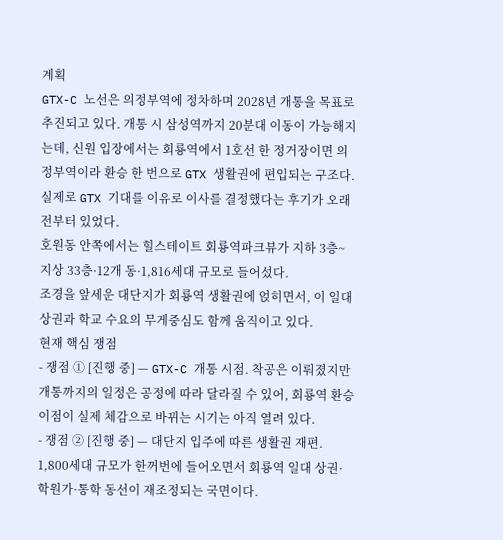계획
GTX-C 노선은 의정부역에 정차하며 2028년 개통을 목표로 추진되고 있다. 개통 시 삼성역까지 20분대 이동이 가능해지는데, 신원 입장에서는 회룡역에서 1호선 한 정거장이면 의정부역이라 환승 한 번으로 GTX 생활권에 편입되는 구조다. 실제로 GTX 기대를 이유로 이사를 결정했다는 후기가 오래전부터 있었다.
호원동 안쪽에서는 힐스테이트 회룡역파크뷰가 지하 3층~지상 33층·12개 동·1,816세대 규모로 들어섰다.
조경을 앞세운 대단지가 회룡역 생활권에 얹히면서, 이 일대 상권과 학교 수요의 무게중심도 함께 움직이고 있다.
현재 핵심 쟁점
- 쟁점 ① [진행 중] — GTX-C 개통 시점. 착공은 이뤄졌지만 개통까지의 일정은 공정에 따라 달라질 수 있어, 회룡역 환승 이점이 실제 체감으로 바뀌는 시기는 아직 열려 있다.
- 쟁점 ② [진행 중] — 대단지 입주에 따른 생활권 재편. 1,800세대 규모가 한꺼번에 들어오면서 회룡역 일대 상권·학원가·통학 동선이 재조정되는 국면이다.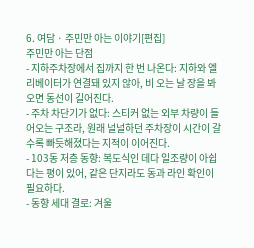6. 여담 · 주민만 아는 이야기[편집]
주민만 아는 단점
- 지하주차장에서 집까지 한 번 나온다: 지하와 엘리베이터가 연결돼 있지 않아, 비 오는 날 장을 봐 오면 동선이 길어진다.
- 주차 차단기가 없다: 스티커 없는 외부 차량이 들어오는 구조라, 원래 널널하던 주차장이 시간이 갈수록 빠듯해졌다는 지적이 이어진다.
- 103동 저층 동향: 복도식인 데다 일조량이 아쉽다는 평이 있어, 같은 단지라도 동과 라인 확인이 필요하다.
- 동향 세대 결로: 겨울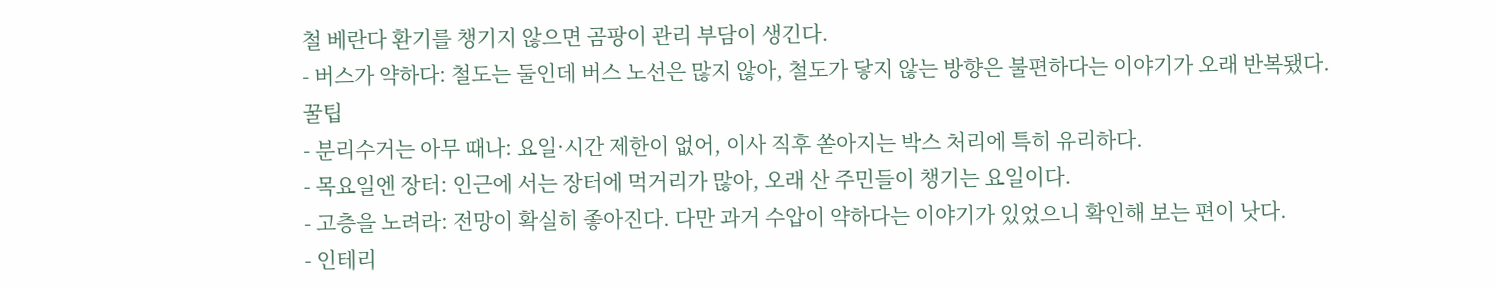철 베란다 환기를 챙기지 않으면 곰팡이 관리 부담이 생긴다.
- 버스가 약하다: 철도는 둘인데 버스 노선은 많지 않아, 철도가 닿지 않는 방향은 불편하다는 이야기가 오래 반복됐다.
꿀팁
- 분리수거는 아무 때나: 요일·시간 제한이 없어, 이사 직후 쏟아지는 박스 처리에 특히 유리하다.
- 목요일엔 장터: 인근에 서는 장터에 먹거리가 많아, 오래 산 주민들이 챙기는 요일이다.
- 고층을 노려라: 전망이 확실히 좋아진다. 다만 과거 수압이 약하다는 이야기가 있었으니 확인해 보는 편이 낫다.
- 인테리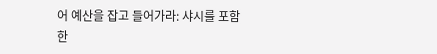어 예산을 잡고 들어가라: 샤시를 포함한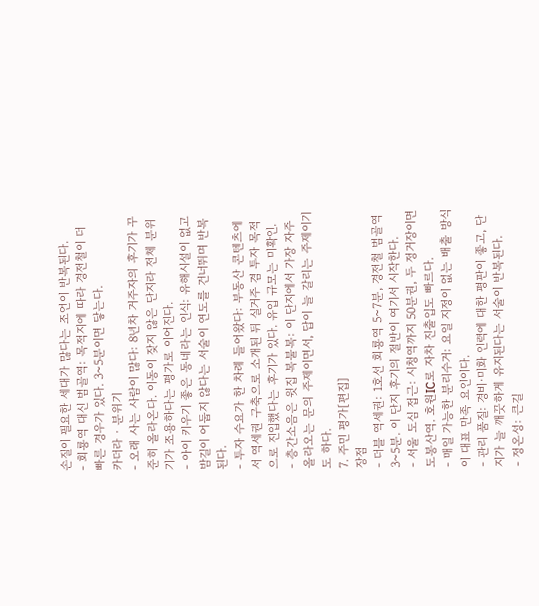손질이 필요한 세대가 많다는 조언이 반복된다.
- 회룡역 대신 범골역: 목적지에 따라 경전철이 더 빠른 경우가 있다. 3~5분이면 닿는다.
카더라 · 분위기
- 오래 사는 사람이 많다: 8년차 거주자의 후기가 꾸준히 올라온다. 이동이 잦지 않은 단지라 전체 분위기가 조용하다는 평가로 이어진다.
- 아이 키우기 좋은 동네라는 인식: 유해시설이 없고 밤길이 어둡지 않다는 서술이 연도를 건너뛰며 반복된다.
- 투자 수요가 한 차례 들어왔다: 부동산 콘텐츠에서 역세권 구축으로 소개된 뒤 실거주 겸 투자 목적으로 진입했다는 후기가 있다. 유입 규모는 미확인.
- 층간소음은 윗집 복불복: 이 단지에서 가장 자주 올라오는 문의 주제이면서, 답이 늘 갈리는 주제이기도 하다.
7. 주민 평가[편집]
장점
- 더블 역세권: 1호선 회룡역 5~7분, 경전철 범골역 3~5분. 이 단지 후기의 절반이 여기서 시작한다.
- 서울 도심 접근: 시청역까지 50분권, 두 정거장이면 도봉산역. 호원IC로 자차 진출입도 빠르다.
- 매일 가능한 분리수거: 요일 지정이 없는 배출 방식이 대표 만족 요인이다.
- 관리 품질: 경비·미화 인력에 대한 평판이 좋고, 단지가 늘 깨끗하게 유지된다는 서술이 반복된다.
- 정온성: 큰길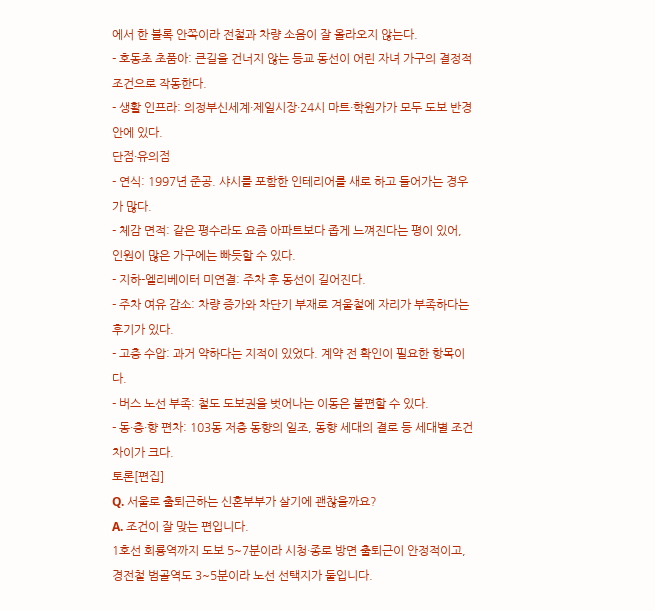에서 한 블록 안쪽이라 전철과 차량 소음이 잘 올라오지 않는다.
- 호동초 초품아: 큰길을 건너지 않는 등교 동선이 어린 자녀 가구의 결정적 조건으로 작동한다.
- 생활 인프라: 의정부신세계·제일시장·24시 마트·학원가가 모두 도보 반경 안에 있다.
단점·유의점
- 연식: 1997년 준공. 샤시를 포함한 인테리어를 새로 하고 들어가는 경우가 많다.
- 체감 면적: 같은 평수라도 요즘 아파트보다 좁게 느껴진다는 평이 있어, 인원이 많은 가구에는 빠듯할 수 있다.
- 지하-엘리베이터 미연결: 주차 후 동선이 길어진다.
- 주차 여유 감소: 차량 증가와 차단기 부재로 겨울철에 자리가 부족하다는 후기가 있다.
- 고층 수압: 과거 약하다는 지적이 있었다. 계약 전 확인이 필요한 항목이다.
- 버스 노선 부족: 철도 도보권을 벗어나는 이동은 불편할 수 있다.
- 동·층·향 편차: 103동 저층 동향의 일조, 동향 세대의 결로 등 세대별 조건 차이가 크다.
토론[편집]
Q. 서울로 출퇴근하는 신혼부부가 살기에 괜찮을까요?
A. 조건이 잘 맞는 편입니다.
1호선 회룡역까지 도보 5~7분이라 시청·종로 방면 출퇴근이 안정적이고, 경전철 범골역도 3~5분이라 노선 선택지가 둘입니다.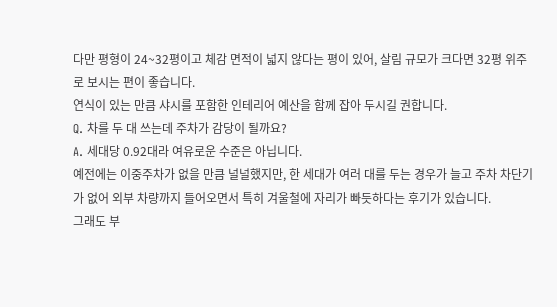다만 평형이 24~32평이고 체감 면적이 넓지 않다는 평이 있어, 살림 규모가 크다면 32평 위주로 보시는 편이 좋습니다.
연식이 있는 만큼 샤시를 포함한 인테리어 예산을 함께 잡아 두시길 권합니다.
Q. 차를 두 대 쓰는데 주차가 감당이 될까요?
A. 세대당 0.92대라 여유로운 수준은 아닙니다.
예전에는 이중주차가 없을 만큼 널널했지만, 한 세대가 여러 대를 두는 경우가 늘고 주차 차단기가 없어 외부 차량까지 들어오면서 특히 겨울철에 자리가 빠듯하다는 후기가 있습니다.
그래도 부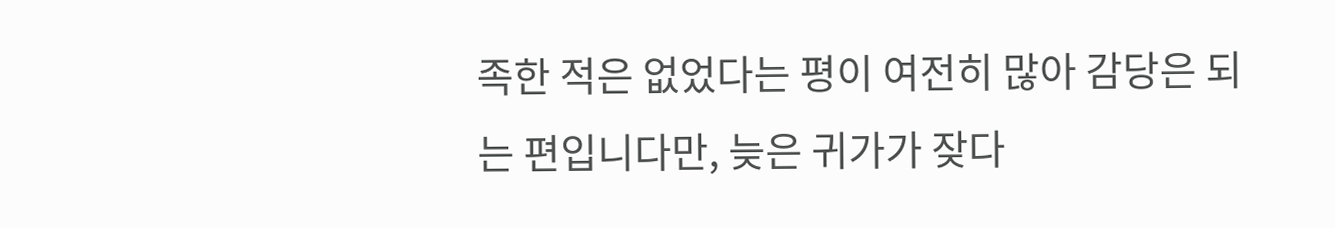족한 적은 없었다는 평이 여전히 많아 감당은 되는 편입니다만, 늦은 귀가가 잦다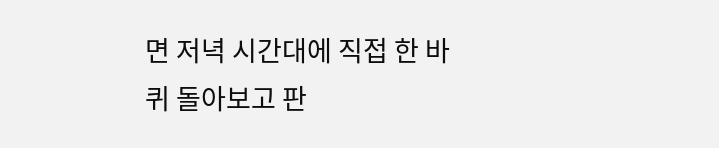면 저녁 시간대에 직접 한 바퀴 돌아보고 판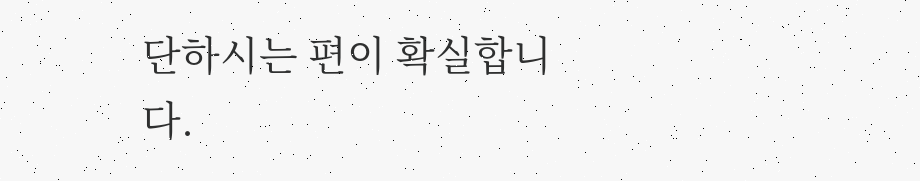단하시는 편이 확실합니다.